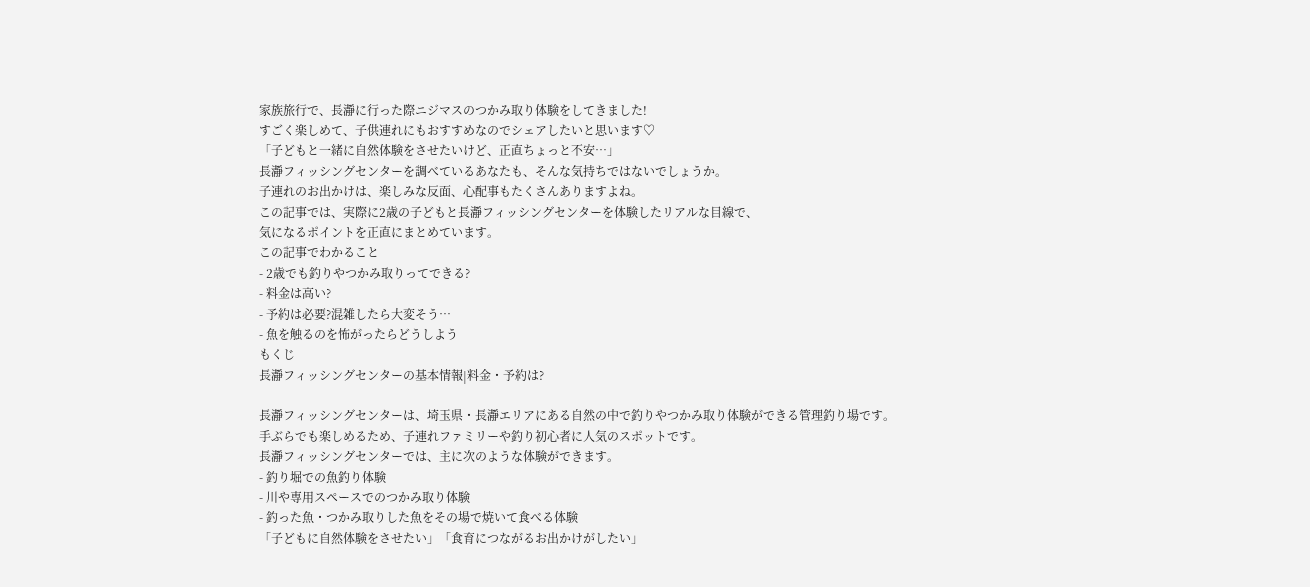家族旅行で、長瀞に行った際ニジマスのつかみ取り体験をしてきました!
すごく楽しめて、子供連れにもおすすめなのでシェアしたいと思います♡
「子どもと一緒に自然体験をさせたいけど、正直ちょっと不安…」
長瀞フィッシングセンターを調べているあなたも、そんな気持ちではないでしょうか。
子連れのお出かけは、楽しみな反面、心配事もたくさんありますよね。
この記事では、実際に2歳の子どもと長瀞フィッシングセンターを体験したリアルな目線で、
気になるポイントを正直にまとめています。
この記事でわかること
- 2歳でも釣りやつかみ取りってできる?
- 料金は高い?
- 予約は必要?混雑したら大変そう…
- 魚を触るのを怖がったらどうしよう
もくじ
長瀞フィッシングセンターの基本情報|料金・予約は?

長瀞フィッシングセンターは、埼玉県・長瀞エリアにある自然の中で釣りやつかみ取り体験ができる管理釣り場です。
手ぶらでも楽しめるため、子連れファミリーや釣り初心者に人気のスポットです。
長瀞フィッシングセンターでは、主に次のような体験ができます。
- 釣り堀での魚釣り体験
- 川や専用スペースでのつかみ取り体験
- 釣った魚・つかみ取りした魚をその場で焼いて食べる体験
「子どもに自然体験をさせたい」「食育につながるお出かけがしたい」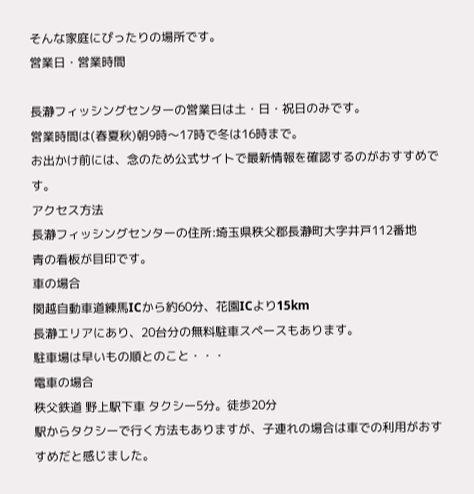そんな家庭にぴったりの場所です。
営業日・営業時間

長瀞フィッシングセンターの営業日は土・日・祝日のみです。
営業時間は(春夏秋)朝9時〜17時で冬は16時まで。
お出かけ前には、念のため公式サイトで最新情報を確認するのがおすすめです。
アクセス方法
長瀞フィッシングセンターの住所:埼玉県秩父郡長瀞町大字井戸112番地
青の看板が目印です。
車の場合
関越自動車道練馬ICから約60分、花園ICより15km
長瀞エリアにあり、20台分の無料駐車スペースもあります。
駐車場は早いもの順とのこと・・・
電車の場合
秩父鉄道 野上駅下車 タクシー5分。徒歩20分
駅からタクシーで行く方法もありますが、子連れの場合は車での利用がおすすめだと感じました。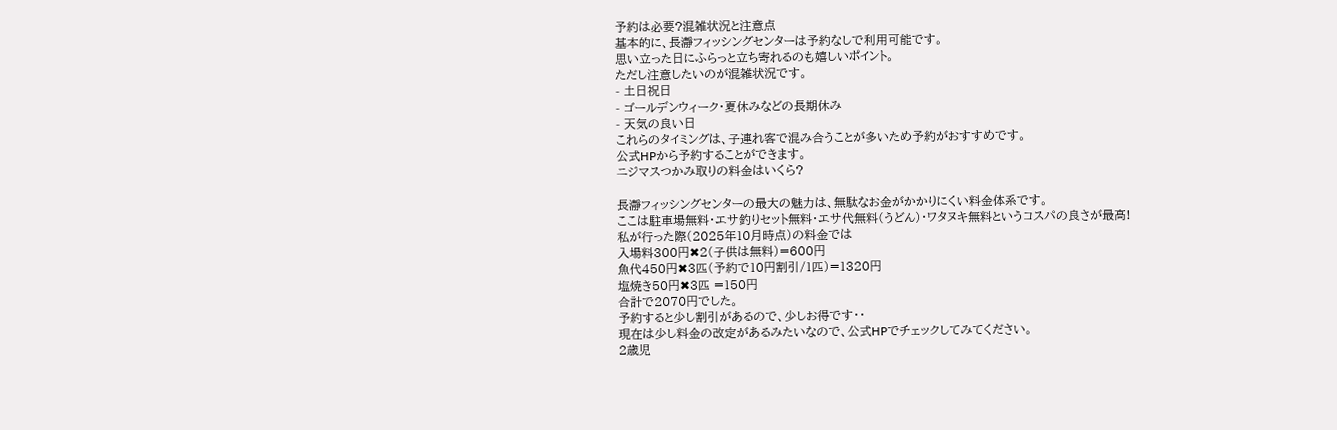予約は必要?混雑状況と注意点
基本的に、長瀞フィッシングセンターは予約なしで利用可能です。
思い立った日にふらっと立ち寄れるのも嬉しいポイント。
ただし注意したいのが混雑状況です。
- 土日祝日
- ゴールデンウィーク・夏休みなどの長期休み
- 天気の良い日
これらのタイミングは、子連れ客で混み合うことが多いため予約がおすすめです。
公式HPから予約することができます。
ニジマスつかみ取りの料金はいくら?

長瀞フィッシングセンターの最大の魅力は、無駄なお金がかかりにくい料金体系です。
ここは駐車場無料・エサ釣りセット無料・エサ代無料(うどん)・ワタヌキ無料というコスパの良さが最高!
私が行った際(2025年10月時点)の料金では
入場料300円✖2(子供は無料)=600円
魚代450円✖3匹(予約で10円割引/1匹)=1320円
塩焼き50円✖3匹 =150円
合計で2070円でした。
予約すると少し割引があるので、少しお得です・・
現在は少し料金の改定があるみたいなので、公式HPでチェックしてみてください。
2歳児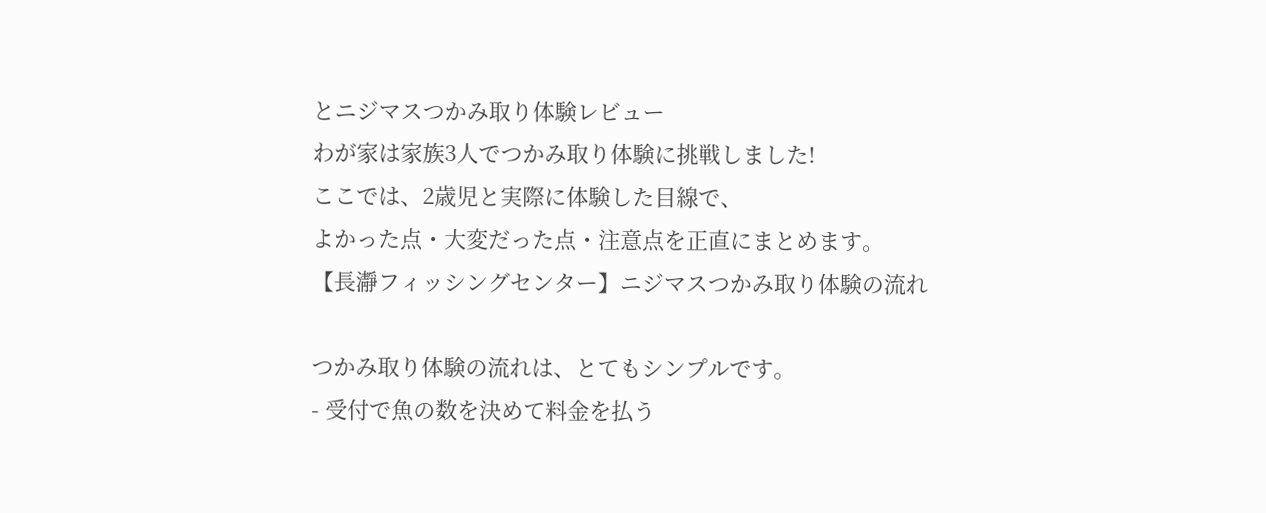とニジマスつかみ取り体験レビュー
わが家は家族3人でつかみ取り体験に挑戦しました!
ここでは、2歳児と実際に体験した目線で、
よかった点・大変だった点・注意点を正直にまとめます。
【長瀞フィッシングセンター】ニジマスつかみ取り体験の流れ

つかみ取り体験の流れは、とてもシンプルです。
- 受付で魚の数を決めて料金を払う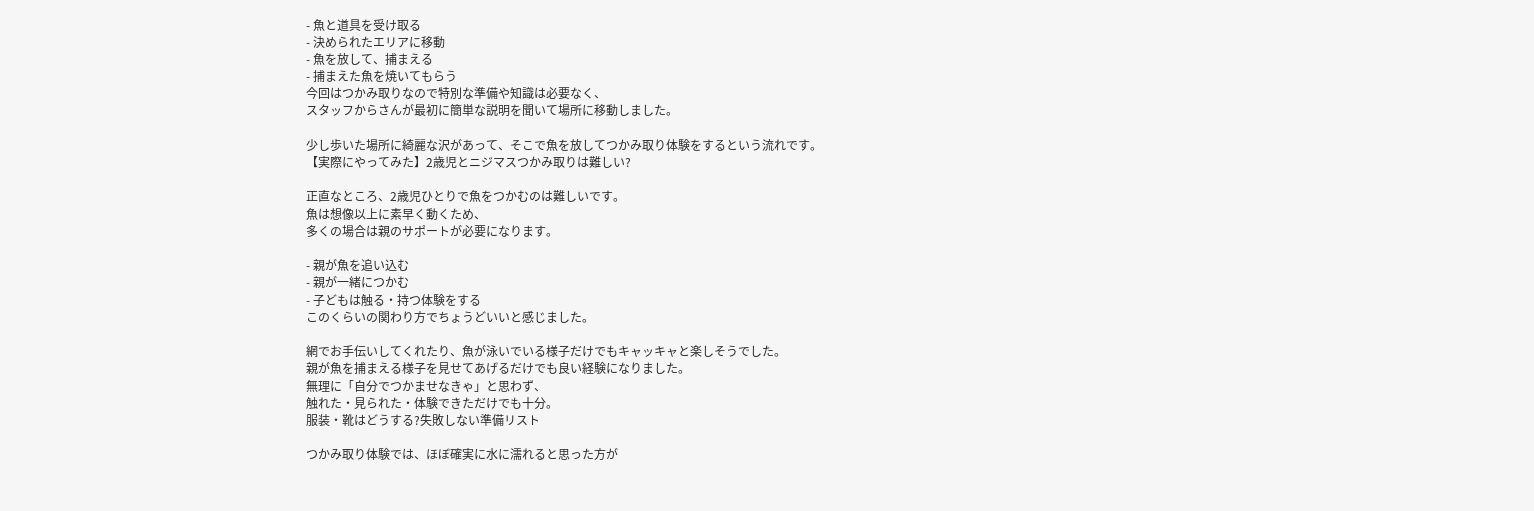- 魚と道具を受け取る
- 決められたエリアに移動
- 魚を放して、捕まえる
- 捕まえた魚を焼いてもらう
今回はつかみ取りなので特別な準備や知識は必要なく、
スタッフからさんが最初に簡単な説明を聞いて場所に移動しました。

少し歩いた場所に綺麗な沢があって、そこで魚を放してつかみ取り体験をするという流れです。
【実際にやってみた】2歳児とニジマスつかみ取りは難しい?

正直なところ、2歳児ひとりで魚をつかむのは難しいです。
魚は想像以上に素早く動くため、
多くの場合は親のサポートが必要になります。

- 親が魚を追い込む
- 親が一緒につかむ
- 子どもは触る・持つ体験をする
このくらいの関わり方でちょうどいいと感じました。

網でお手伝いしてくれたり、魚が泳いでいる様子だけでもキャッキャと楽しそうでした。
親が魚を捕まえる様子を見せてあげるだけでも良い経験になりました。
無理に「自分でつかませなきゃ」と思わず、
触れた・見られた・体験できただけでも十分。
服装・靴はどうする?失敗しない準備リスト

つかみ取り体験では、ほぼ確実に水に濡れると思った方が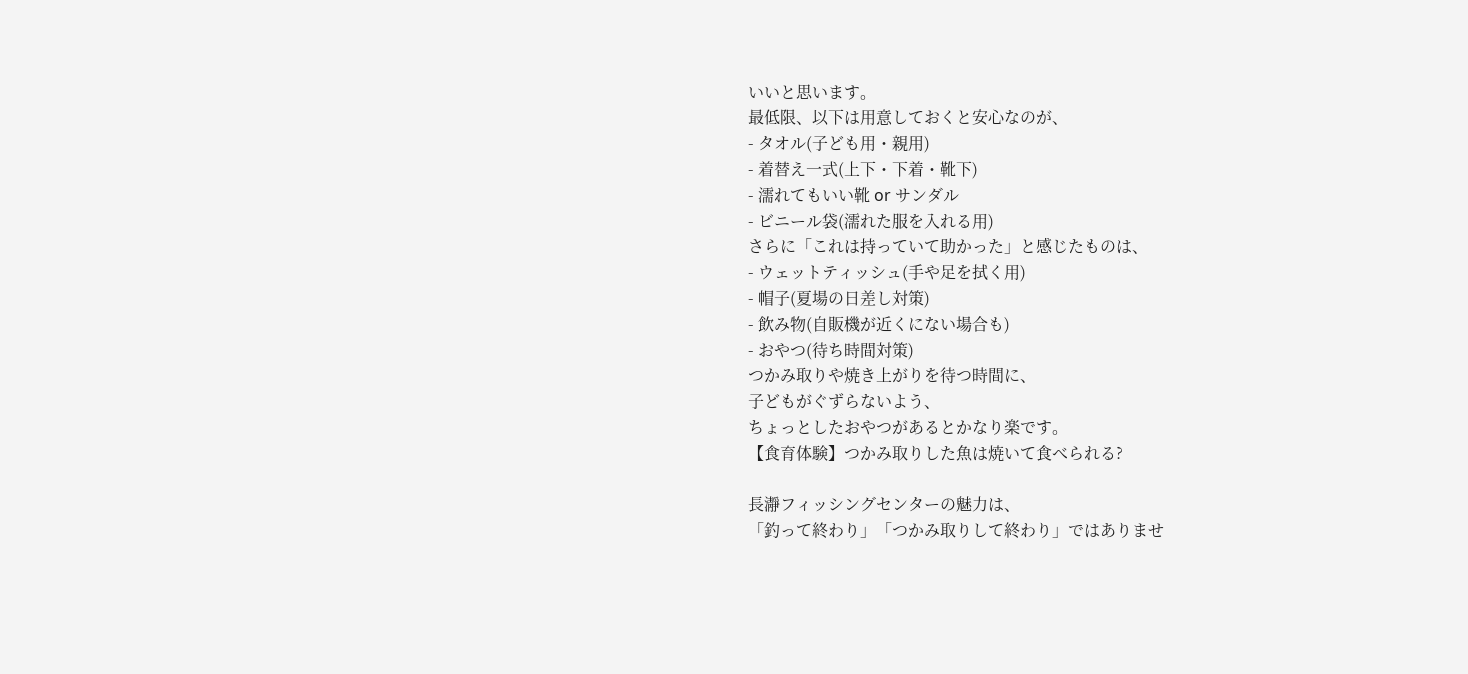いいと思います。
最低限、以下は用意しておくと安心なのが、
- タオル(子ども用・親用)
- 着替え一式(上下・下着・靴下)
- 濡れてもいい靴 or サンダル
- ビニール袋(濡れた服を入れる用)
さらに「これは持っていて助かった」と感じたものは、
- ウェットティッシュ(手や足を拭く用)
- 帽子(夏場の日差し対策)
- 飲み物(自販機が近くにない場合も)
- おやつ(待ち時間対策)
つかみ取りや焼き上がりを待つ時間に、
子どもがぐずらないよう、
ちょっとしたおやつがあるとかなり楽です。
【食育体験】つかみ取りした魚は焼いて食べられる?

長瀞フィッシングセンターの魅力は、
「釣って終わり」「つかみ取りして終わり」ではありませ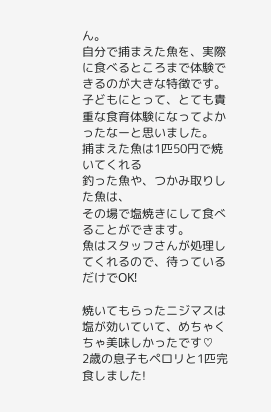ん。
自分で捕まえた魚を、実際に食べるところまで体験できるのが大きな特徴です。
子どもにとって、とても貴重な食育体験になってよかったなーと思いました。
捕まえた魚は1匹50円で焼いてくれる
釣った魚や、つかみ取りした魚は、
その場で塩焼きにして食べることができます。
魚はスタッフさんが処理してくれるので、待っているだけでOK!

焼いてもらったニジマスは塩が効いていて、めちゃくちゃ美味しかったです♡
2歳の息子もペロリと1匹完食しました!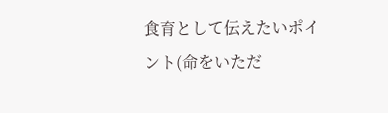食育として伝えたいポイント(命をいただ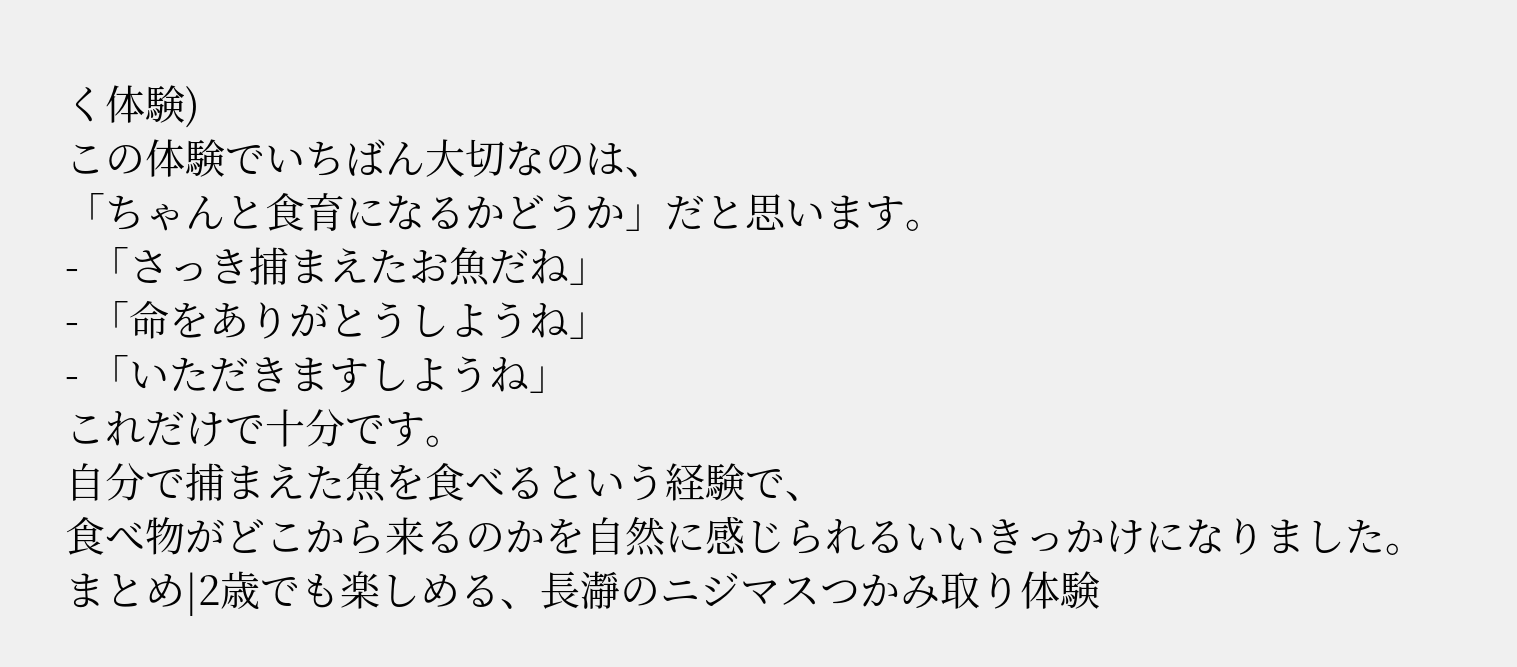く体験)
この体験でいちばん大切なのは、
「ちゃんと食育になるかどうか」だと思います。
- 「さっき捕まえたお魚だね」
- 「命をありがとうしようね」
- 「いただきますしようね」
これだけで十分です。
自分で捕まえた魚を食べるという経験で、
食べ物がどこから来るのかを自然に感じられるいいきっかけになりました。
まとめ|2歳でも楽しめる、長瀞のニジマスつかみ取り体験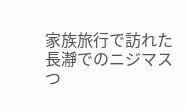家族旅行で訪れた長瀞でのニジマスつ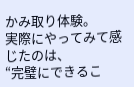かみ取り体験。
実際にやってみて感じたのは、
“完璧にできるこ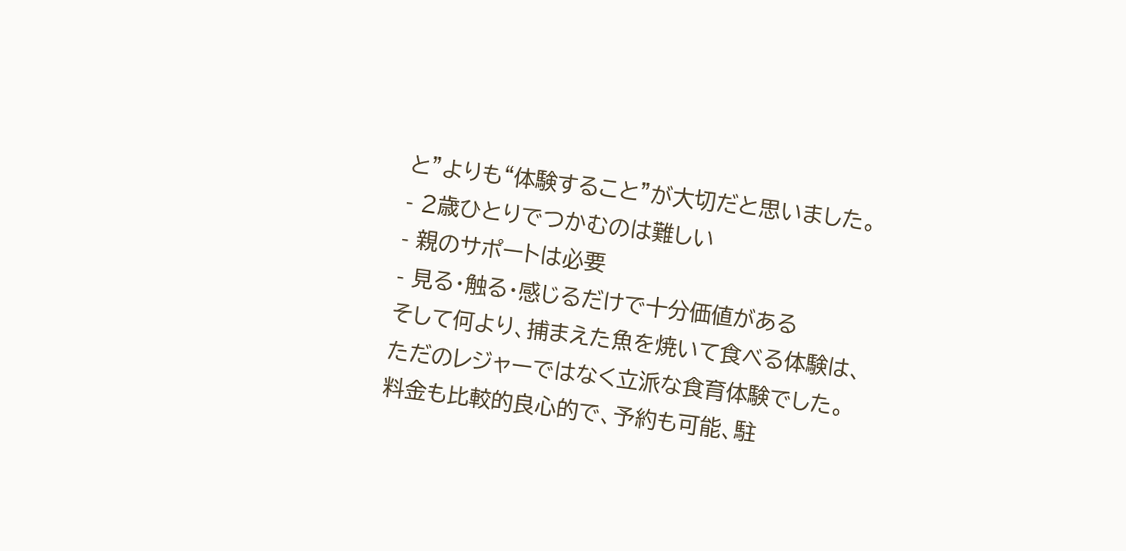と”よりも“体験すること”が大切だと思いました。
- 2歳ひとりでつかむのは難しい
- 親のサポートは必要
- 見る・触る・感じるだけで十分価値がある
そして何より、捕まえた魚を焼いて食べる体験は、
ただのレジャーではなく立派な食育体験でした。
料金も比較的良心的で、予約も可能、駐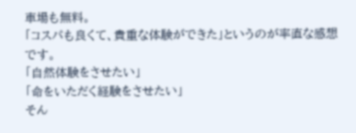車場も無料。
「コスパも良くて、貴重な体験ができた」というのが率直な感想です。
「自然体験をさせたい」
「命をいただく経験をさせたい」
そん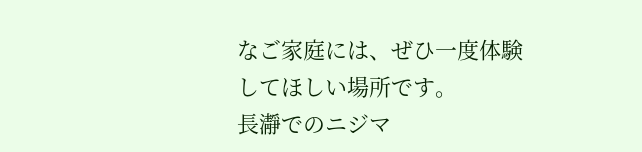なご家庭には、ぜひ一度体験してほしい場所です。
長瀞でのニジマ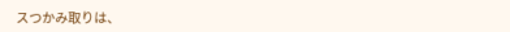スつかみ取りは、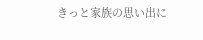きっと家族の思い出に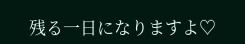残る一日になりますよ♡